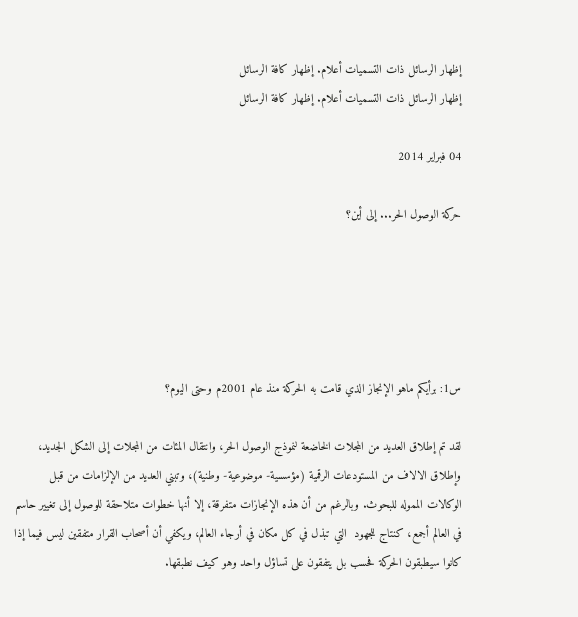إظهار الرسائل ذات التسميات أعلام. إظهار كافة الرسائل
إظهار الرسائل ذات التسميات أعلام. إظهار كافة الرسائل

04 فبراير 2014

حركة الوصول الحر... إلى أين؟





س1: برأيكم ماهو الإنجاز الذي قامت به الحركة منذ عام 2001م وحتى اليوم؟

لقد تم إطلاق العديد من المجلات الخاضعة لنموذج الوصول الحر، وانتقال المئات من المجلات إلى الشكل الجديد، وإطلاق الالاف من المستودعات الرقمية (مؤسسية- موضوعية- وطنية)، وتبني العديد من الإلزامات من قبل الوكالات المموله للبحوث. وبالرغم من أن هذه الإنجازات متفرقة، إلا أنها خطوات متلاحقة للوصول إلى تغيير حاسم في العالم أجمع، كنتاج للجهود  التي تبذل في كل مكان في أرجاء العالم، ويكفي أن أصحاب القرار متفقين ليس فيما إذا كانوا سيطبقون الحركة فحسب بل يتفقون على تساؤل واحد وهو كيف نطبقها.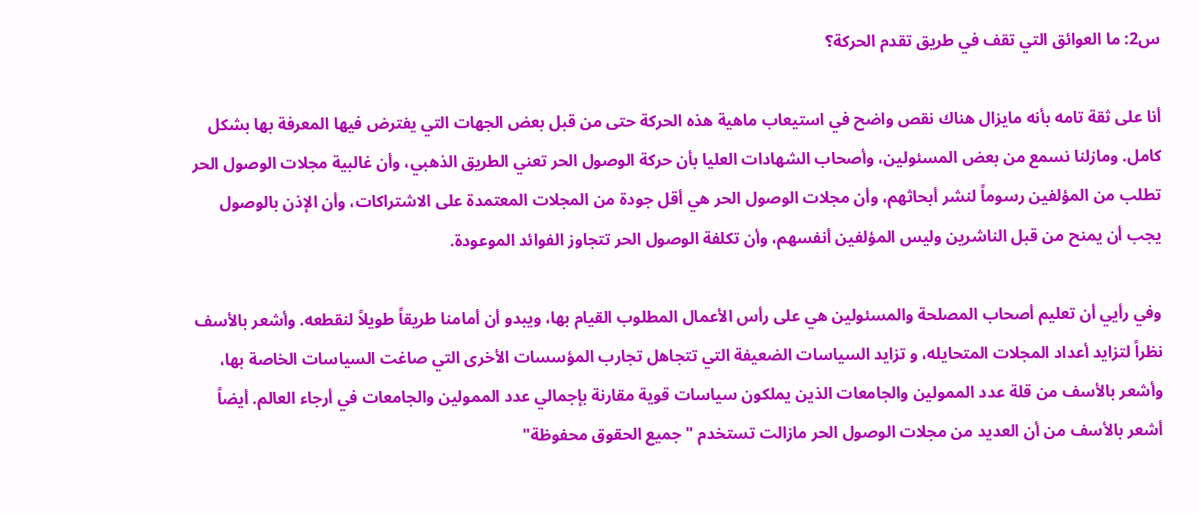س2: ما العوائق التي تقف في طريق تقدم الحركة؟

أنا على ثقة تامه بأنه مايزال هناك نقص واضح في استيعاب ماهية هذه الحركة حتى من قبل بعض الجهات التي يفترض فيها المعرفة بها بشكل كامل. ومازلنا نسمع من بعض المسئولين، وأصحاب الشهادات العليا بأن حركة الوصول الحر تعني الطريق الذهبي، وأن غالبية مجلات الوصول الحر تطلب من المؤلفين رسوماً لنشر أبحاثهم، وأن مجلات الوصول الحر هي أقل جودة من المجلات المعتمدة على الاشتراكات، وأن الإذن بالوصول يجب أن يمنح من قبل الناشرين وليس المؤلفين أنفسهم، وأن تكلفة الوصول الحر تتجاوز الفوائد الموعودة.

وفي رأيي أن تعليم أصحاب المصلحة والمسئولين هي على رأس الأعمال المطلوب القيام بها، ويبدو أن أمامنا طريقاً طويلاً لنقطعه. وأشعر بالأسف نظراً لتزايد أعداد المجلات المتحايله، و تزايد السياسات الضعيفة التي تتجاهل تجارب المؤسسات الأخرى التي صاغت السياسات الخاصة بها، وأشعر بالأسف من قلة عدد الممولين والجامعات الذين يملكون سياسات قوية مقارنة بإجمالي عدد الممولين والجامعات في أرجاء العالم. أيضاً أشعر بالأسف من أن العديد من مجلات الوصول الحر مازالت تستخدم " جميع الحقوق محفوظة"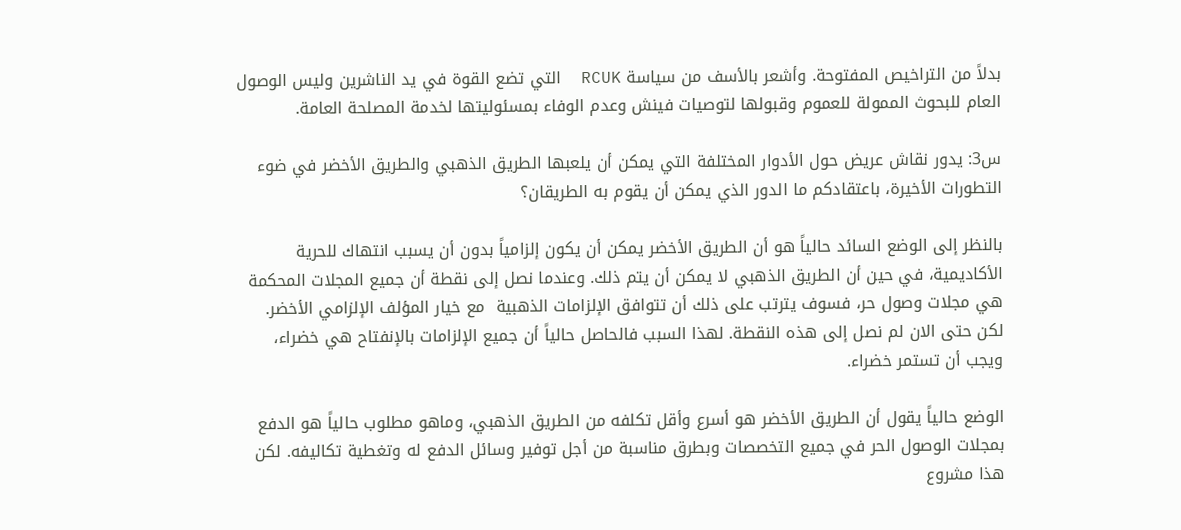بدلاً من التراخيص المفتوحة. وأشعر بالأسف من سياسة RCUK  التي تضع القوة في يد الناشرين وليس الوصول العام للبحوث الممولة للعموم وقبولها لتوصيات فينش وعدم الوفاء بمسئوليتها لخدمة المصلحة العامة.

س3: يدور نقاش عريض حول الأدوار المختلفة التي يمكن أن يلعبها الطريق الذهبي والطريق الأخضر في ضوء التطورات الأخيرة، باعتقادكم ما الدور الذي يمكن أن يقوم به الطريقان؟

بالنظر إلى الوضع السائد حالياً هو أن الطريق الأخضر يمكن أن يكون إلزامياً بدون أن يسبب انتهاك للحرية الأكاديمية، في حين أن الطريق الذهبي لا يمكن أن يتم ذلك. وعندما نصل إلى نقطة أن جميع المجلات المحكمة هي مجلات وصول حر، فسوف يترتب على ذلك أن تتوافق الإلزامات الذهبية  مع خيار المؤلف الإلزامي الأخضر. لكن حتى الان لم نصل إلى هذه النقطة. لهذا السبب فالحاصل حالياً أن جميع الإلزامات بالإنفتاح هي خضراء، ويجب أن تستمر خضراء.

الوضع حالياً يقول أن الطريق الأخضر هو أسرع وأقل تكلفه من الطريق الذهبي، وماهو مطلوب حالياً هو الدفع بمجلات الوصول الحر في جميع التخصصات وبطرق مناسبة من أجل توفير وسائل الدفع له وتغطية تكاليفه. لكن هذا مشروع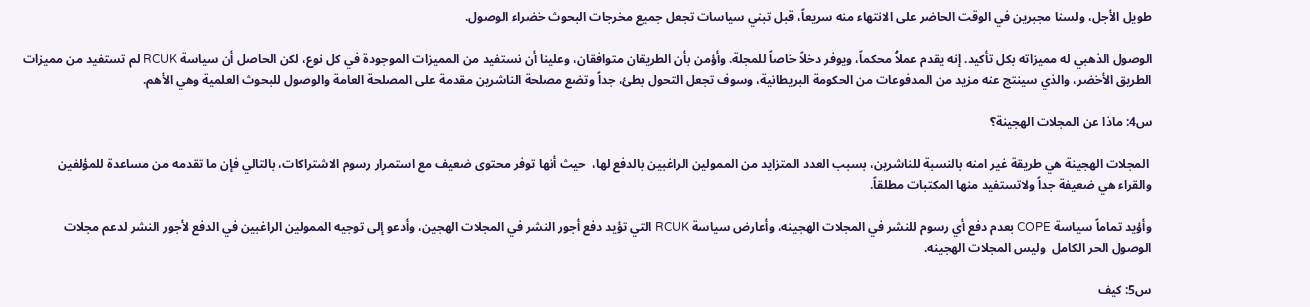طويل الأجل، ولسنا مجبرين في الوقت الحاضر على الانتهاء منه سريعاً، قبل تبني سياسات تجعل جميع مخرجات البحوث خضراء الوصول.

الوصول الذهبي له مميزاته بكل تأكيد. إنه يقدم عملاُ محكماً، ويوفر دخلاً خاصاً للمجلة. وأؤمن بأن الطريقان متوافقان، وعلينا أن نستفيد من المميزات الموجودة في كل نوع، لكن الحاصل أن سياسة RCUK لم تستفيد من مميزات الطريق الأخضر، والذي سينتج عنه مزيد من المدفوعات من الحكومة البريطانية، وسوف تجعل التحول بطئ، جداً وتضع مصلحة الناشرين مقدمة على المصلحة العامة والوصول للبحوث العلمية وهي الأهم.

س4: ماذا عن المجلات الهجينة؟

 المجلات الهجينة هي طريقة غير امنه بالنسبة للناشرين، بسبب العدد المتزايد من الممولين الراغبين بالدفع لها،  حيث أنها توفر محتوى ضعيف مع استمرار رسوم الاشتراكات، بالتالي فإن ما تقدمه من مساعدة للمؤلفين والقراء هي ضعيفة جداً ولاتستفيد منها المكتبات مطلقاً.

وأؤيد تماماً سياسة COPE بعدم دفع أي رسوم للنشر في المجلات الهجينه، وأعارض سياسة RCUK التي تؤيد دفع أجور النشر في المجلات الهجين، وأدعو إلى توجيه الممولين الراغبين في الدفع لأجور النشر لدعم مجلات الوصول الحر الكامل  وليس المجلات الهجينه.

س5: كيف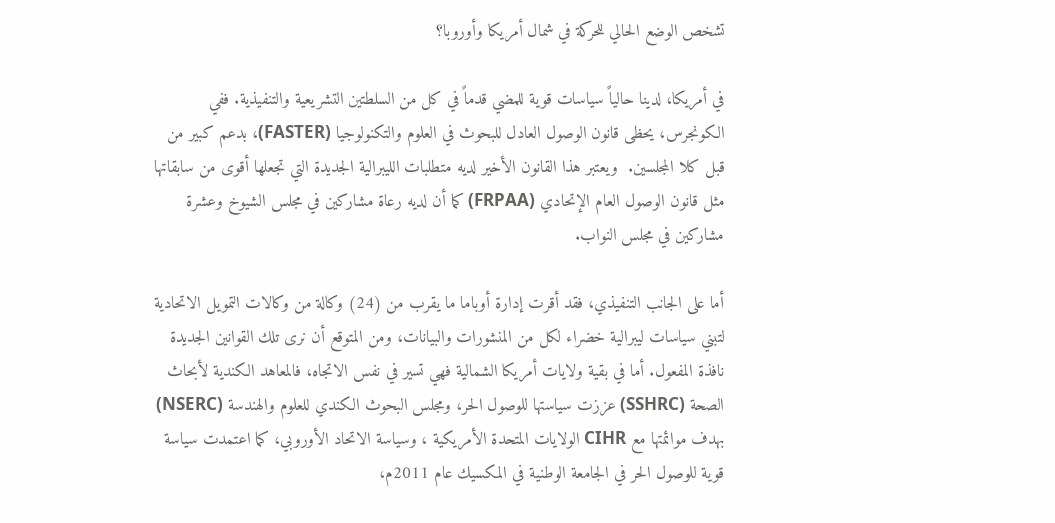تشخص الوضع الحالي للحركة في شمال أمريكا وأوروبا؟

في أمريكا، لدينا حالياً سياسات قوية للمضي قدماً في كل من السلطتين التشريعية والتنفيذية. ففي الكونجرس، يحظى قانون الوصول العادل للبحوث في العلوم والتكنولوجيا (FASTER)، بدعم كبير من قبل كلا المجلسين.  ويعتبر هذا القانون الأخير لديه متطلبات الليبرالية الجديدة التي تجعلها أقوى من سابقاتها مثل قانون الوصول العام الإتحادي (FRPAA) كما أن لديه رعاة مشاركين في مجلس الشيوخ وعشرة مشاركين في مجلس النواب.

أما على الجانب التنفيذي، فقد أقرت إدارة أوباما ما يقرب من (24) وكالة من وكالات التمويل الاتحادية لتبني سياسات ليبرالية خضراء لكل من المنشورات والبيانات، ومن المتوقع أن نرى تلك القوانين الجديدة نافذة المفعول. أما في بقية ولايات أمريكا الشمالية فهي تسير في نفس الاتجاه، فالمعاهد الكندية لأبحاث الصحة (SSHRC) عززت سياستها للوصول الحر، ومجلس البحوث الكندي للعلوم والهندسة (NSERC) بهدف موائمتها مع CIHR الولايات المتحدة الأمريكية ، وسياسة الاتحاد الأوروبي، كما اعتمدت سياسة قوية للوصول الحر في الجامعة الوطنية في المكسيك عام 2011م،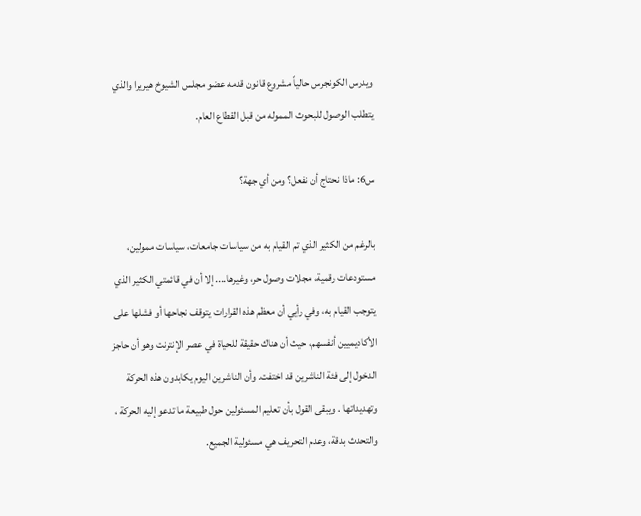ويدرس الكونجرس حالياً مشروع قانون قدمه عضو مجلس الشيوخ هيريرا والذي يتطلب الوصول للبحوث المموله من قبل القطاع العام.

س6: ماذا نحتاج أن نفعل؟ ومن أي جهة؟

بالرغم من الكثير الذي تم القيام به من سياسات جامعات، سياسات ممولين، مستودعات رقمية، مجلات وصول حر، وغيرها.... إلا أن في قائمتي الكثير الذي يتوجب القيام به، وفي رأيي أن معظم هذه القرارات يتوقف نجاحها أو فشلها على الأكاديميين أنفسهم، حيث أن هناك حقيقة للحياة في عصر الإنترنت وهو أن حاجز الدخول إلى فئة الناشرين قد اختفت. وأن الناشرين اليوم يكابدون هذه الحركة وتهديداتها . ويبقى القول بأن تعليم المسئولين حول طبيعة ما تدعو إليه الحركة ، والتحدث بدقة، وعدم التحريف هي مسئولية الجميع.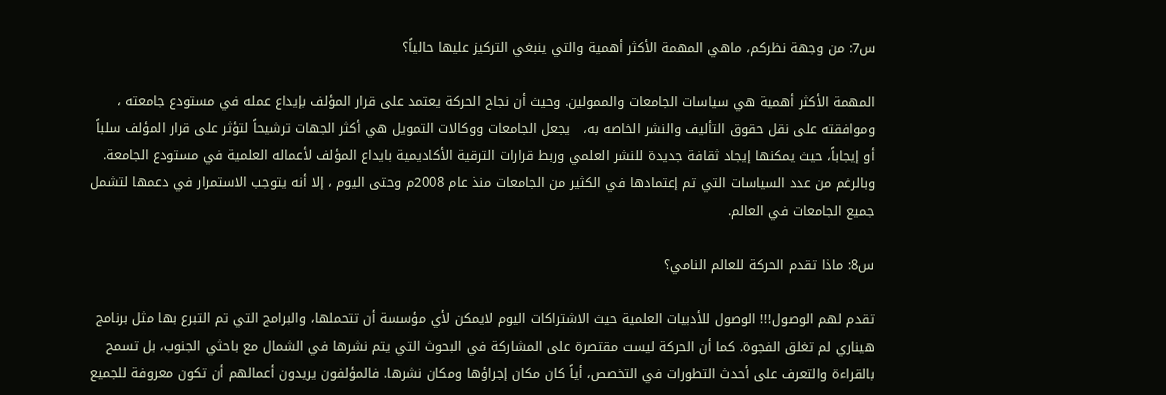س7: من وجهة نظركم، ماهي المهمة الأكثر أهمية والتي ينبغي التركيز عليها حالياً؟

المهمة الأكثر أهمية هي سياسات الجامعات والممولين. وحيث أن نجاح الحركة يعتمد على قرار المؤلف بإيداع عمله في مستودع جامعته ، وموافقته على نقل حقوق التأليف والنشر الخاصه به،   يجعل الجامعات ووكالات التمويل هي أكثر الجهات ترشيحاً لتؤثر على قرار المؤلف سلباً أو إيجاباً، حيث يمكنها إيجاد ثقافة جديدة للنشر العلمي وربط قرارات الترقية الأكاديمية بايداع المؤلف لأعماله العلمية في مستودع الجامعة. وبالرغم من عدد السياسات التي تم إعتمادها في الكثير من الجامعات منذ عام 2008م وحتى اليوم ، إلا أنه يتوجب الاستمرار في دعمها لتشمل جميع الجامعات في العالم.

س8: ماذا تقدم الحركة للعالم النامي؟

تقدم لهم الوصول!!! الوصول للأدبيات العلمية حيث الاشتراكات اليوم لايمكن لأي مؤسسة أن تتحملها، والبرامج التي تم التبرع بها مثل برنامج هيناري لم تغلق الفجوة. كما أن الحركة ليست مقتصرة على المشاركة في البحوث التي يتم نشرها في الشمال مع باحثي الجنوب، بل تسمح بالقراءة والتعرف على أحدث التطورات في التخصص، أياً كان مكان إجراؤها ومكان نشرها. فالمؤلفون يريدون أعمالهم أن تكون معروفة للجميع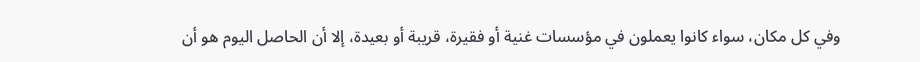وفي كل مكان، سواء كانوا يعملون في مؤسسات غنية أو فقيرة، قريبة أو بعيدة، إلا أن الحاصل اليوم هو أن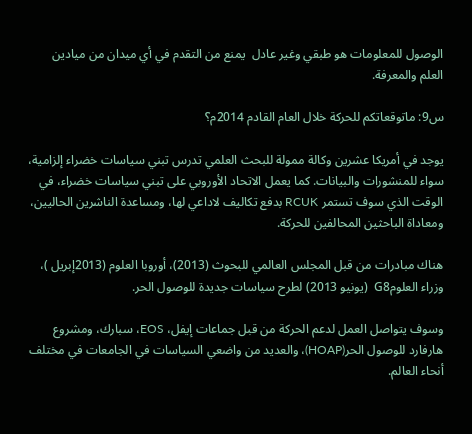الوصول للمعلومات هو طبقي وغير عادل  يمنع من التقدم في أي ميدان من ميادين العلم والمعرفة.

س9: ماتوقعاتكم للحركة خلال العام القادم 2014م؟

يوجد في أمريكا عشرين وكالة ممولة للبحث العلمي تدرس تبني سياسات خضراء إلزامية، سواء للمنشورات والبيانات. كما يعمل الاتحاد الأوروبي على تبني سياسات خضراء، في الوقت الذي سوف تستمر RCUK بدفع تكاليف لاداعي لها، ومساعدة الناشرين الحاليين، ومعاداة الباحثين المحالفين للحركة.

هناك مبادرات من قبل المجلس العالمي للبحوث (2013)، أوروبا العلوم (2013إبريل )، وزراء العلومG8  (يونيو 2013) لطرح سياسات جديدة للوصول الحر.

وسوف يتواصل العمل لدعم الحركة من قبل جماعات إيفل، EOS، سبارك، ومشروع هارفارد للوصول الحر(HOAP)، والعديد من واضعي السياسات في الجامعات في مختلف أنحاء العالم.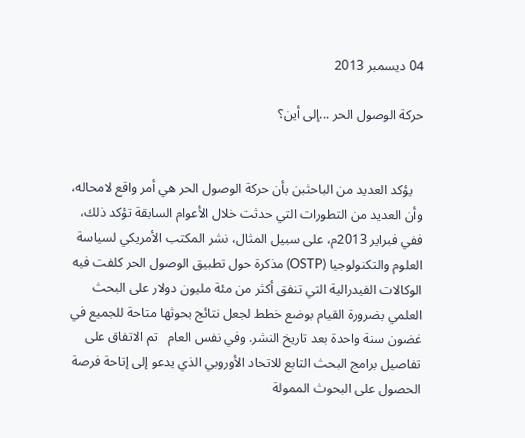04 ديسمبر 2013

حركة الوصول الحر ...إلى أين؟


   يؤكد العديد من الباحثبن بأن حركة الوصول الحر هي أمر واقع لامحاله، وأن العديد من التطورات التي حدثت خلال الأعوام السابقة تؤكد ذلك، ففي فبراير 2013م، على سبيل المثال، نشر المكتب الأمريكي لسياسة العلوم والتكنولوجيا (OSTP) مذكرة حول تطبيق الوصول الحر كلفت فيه الوكالات الفيدرالية التي تنفق أكثر من مئة مليون دولار على البحث العلمي بضرورة القيام بوضع خطط لجعل نتائج بحوثها متاحة للجميع في غضون سنة واحدة بعد تاريخ النشر. وفي نفس العام   تم الاتفاق على تفاصيل برامج البحث التابع للاتحاد الأوروبي الذي يدعو إلى إتاحة فرصة الحصول على البحوث الممولة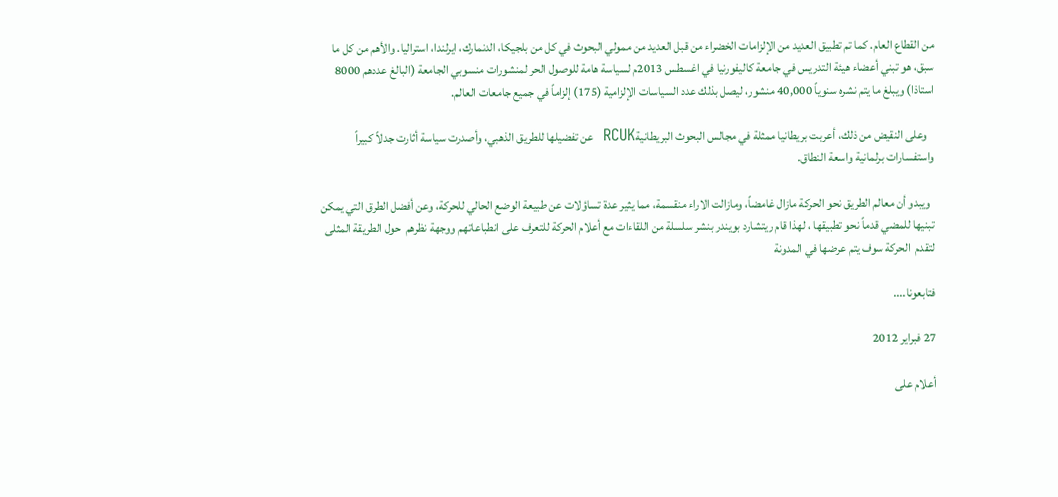من القطاع العام. كما تم تطبيق العديد من الإلزامات الخضراء من قبل العديد من ممولي البحوث في كل من بلجيكا، الدنمارك، ايرلندا، استراليا. والأهم من كل ما سبق، هو تبني أعضاء هيئة التدريس في جامعة كاليفورنيا في اغسطس 2013م لسياسة هامة للوصول الحر لمنشورات منسوبي الجامعة (البالغ عددهم 8000 استاذا) ويبلغ ما يتم نشره سنوياً 40,000 منشور، ليصل بذلك عدد السياسات الإلزامية (175) إلزاماً في جميع جامعات العالم.

   وعلى النقيض من ذلك، أعربت بريطانيا ممثلة في مجالس البحوث البريطانيةRCUK  عن تفضيلها للطريق الذهبي، وأصدرت سياسة أثارت جدلاً كبيراً  واستفسارات برلمانية واسعة النطاق.

  ويبدو أن معالم الطريق نحو الحركة مازال غامضاً، ومازالت الاراء منقسمة، مما يثير عدة تساؤلات عن طبيعة الوضع الحالي للحركة، وعن أفضل الطرق التي يمكن تبنيها للمضي قدماً نحو تطبيقها ، لهذا قام ريتشارد بويندر بنشر سلسلة من اللقاءات مع أعلام الحركة للتعرف على انطباعاتهم ووجهة نظرهم  حول الطريقة المثلى لتقدم  الحركة سوف يتم عرضها في المدونة

فتابعونا....

27 فبراير 2012

أعلام على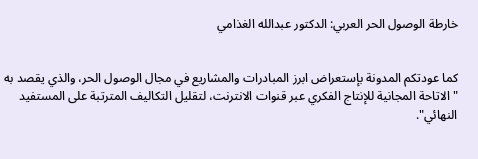خارطة الوصول الحر العربي: الدكتور عبدالله الغذامي


كما عودتكم المدونة بإستعراض ابرز المبادرات والمشاريع في مجال الوصول الحر، والذي يقصد به " الاتاحة المجانية للإنتاج الفكري عبر قنوات الانترنت، لتقليل التكاليف المترتبة على المستفيد النهائي".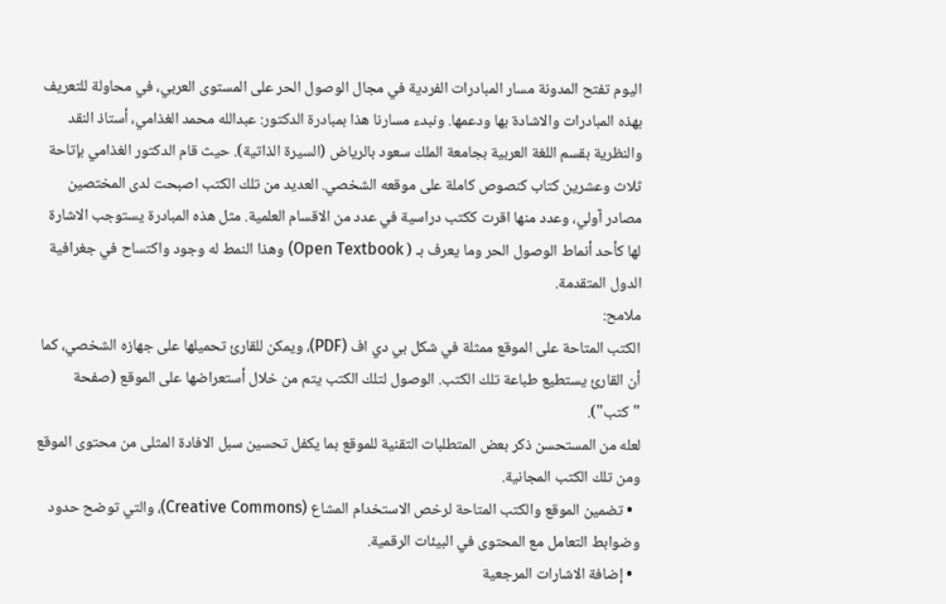اليوم تفتح المدونة مسار المبادرات الفردية في مجال الوصول الحر على المستوى العربي، في محاولة للتعريف بهذه المبادرات والاشادة بها ودعمها. ونبدء مسارنا هذا بمبادرة الدكتور: عبدالله محمد الغذامي، أستاذ النقد والنظرية بقسم اللغة العربية بجامعة الملك سعود بالرياض (السيرة الذاتية). حيث قام الدكتور الغذامي بإتاحة ثلاث وعشرين كتاب كنصوص كاملة على موقعه الشخصي. العديد من تلك الكتب اصبحت لدى المختصين مصادر آولي، وعدد منها اقرت ككتب دراسية في عدد من الاقسام العلمية. مثل هذه المبادرة يستوجب الاشارة لها كأحد أنماط الوصول الحر وما يعرف بـ ( Open Textbook) وهذا النمط له وجود واكتساح في جغرافية الدول المتقدمة.
ملامح:
الكتب المتاحة على الموقع ممثلة في شكل بي دي اف (PDF)، ويمكن للقارئ تحميلها على جهازه الشخصي، كما أن القارئ يستطيع طباعة تلك الكتب. الوصول لتلك الكتب يتم من خلال أستعراضها على الموقع (صفحة "كتب").
لعله من المستحسن ذكر بعض المتطلبات التقنية للموقع بما يكفل تحسين سبل الافادة المثلى من محتوى الموقع ومن تلك الكتب المجانية.
  • تضمين الموقع والكتب المتاحة لرخص الاستخدام المشاع (Creative Commons)، والتي توضح حدود وضوابط التعامل مع المحتوى في البيئات الرقمية.
  • إضافة الاشارات المرجعية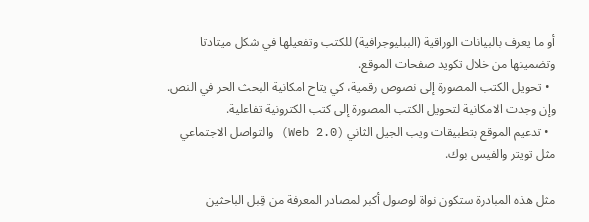أو ما يعرف بالبيانات الوراقية (الببليوجرافية) للكتب وتفعيلها في شكل ميتادتا وتضمينها من خلال تكويد صفحات الموقع.
  • تحويل الكتب المصورة إلى نصوص رقمية، كي يتاح امكانية البحث الحر في النص. وإن وجدت الامكانية لتحويل الكتب المصورة إلى كتب الكترونية تفاعلية.
  • تدعيم الموقع بتطبيقات ويب الجيل الثاني (Web 2.0) والتواصل الاجتماعي مثل تويتر والفيس بوك.

مثل هذه المبادرة ستكون نواة لوصول أكبر لمصادر المعرفة من قِبل الباحثين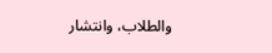والطلاب، وانتشار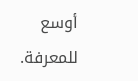أوسع للمعرفة.